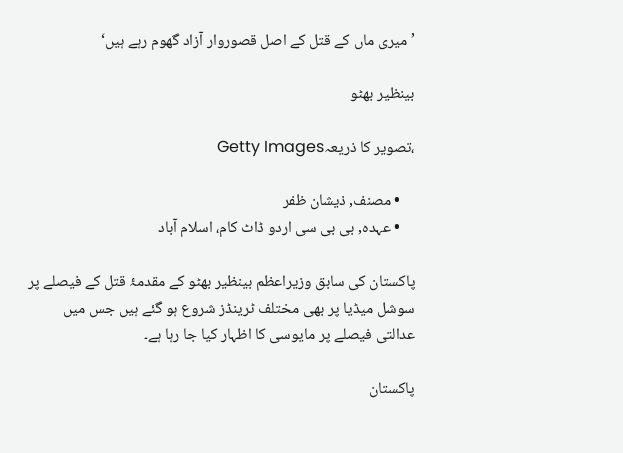’میری ماں کے قتل کے اصل قصوروار آزاد گھوم رہے ہیں‘

بینظیر بھٹو

،تصویر کا ذریعہGetty Images

    • مصنف, ذیشان ظفر
    • عہدہ, بی بی سی اردو ڈاٹ کام، اسلام آباد

پاکستان کی سابق وزیراعظم بینظیر بھٹو کے مقدمۂ قتل کے فیصلے پر سوشل میڈیا پر بھی مختلف ٹرینڈز شروع ہو گئے ہیں جس میں عدالتی فیصلے پر مایوسی کا اظہار کیا جا رہا ہے۔

پاکستان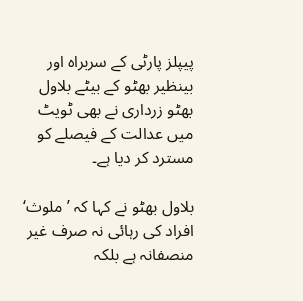پیپلز پارٹی کے سربراہ اور بینظیر بھٹو کے بیٹے بلاول بھٹو زرداری نے بھی ٹویٹ میں عدالت کے فیصلے کو مسترد کر دیا ہے۔

بلاول بھٹو نے کہا کہ ’ملوث‘ افراد کی رہائی نہ صرف غیر منصفانہ ہے بلکہ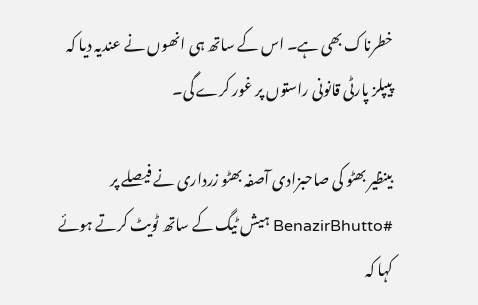خطرناک بھی ہے۔ اس کے ساتھ ہی انھوں نے عندیہ دیا کہ پیپلز پارٹی قانونی راستوں پر غور کرے گی۔

بینظیر بھٹو کی صاحبزادی آصفہ بھٹو زرداری نے فیصلے پر #BenazirBhutto ہیش ٹیگ کے ساتھ ٹویٹ کرتے ہوئے کہا کہ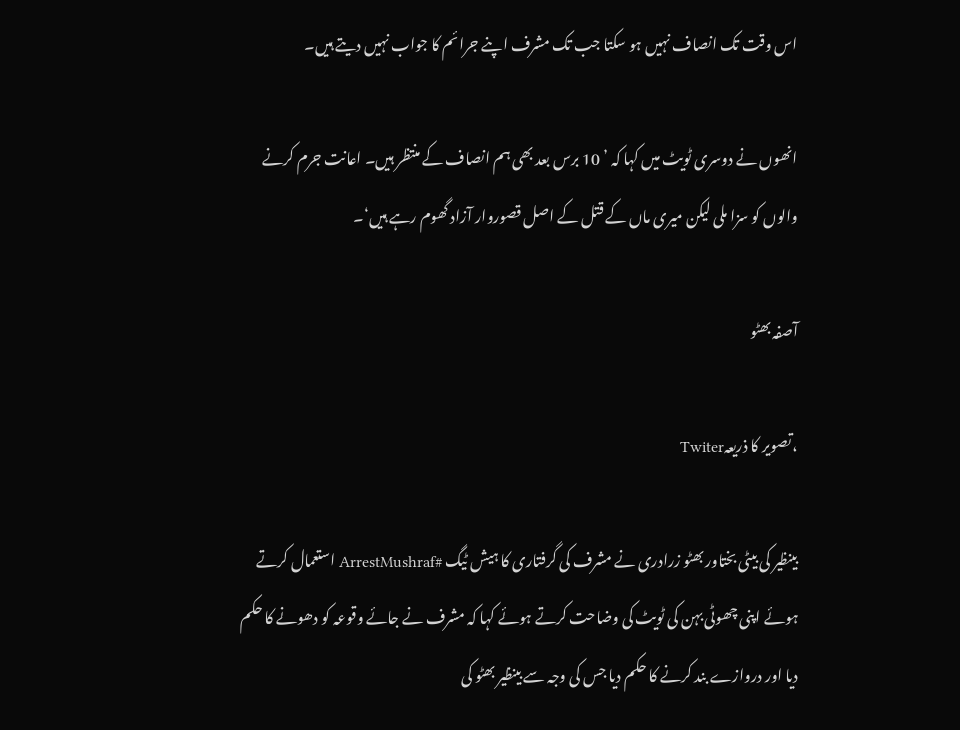اس وقت تک انصاف نہیں ہو سکتا جب تک مشرف اپنے جرائم کا جواب نہیں دیتے ہیں۔

انھوں نے دوسری ٹویٹ میں کہا کہ ’ 10 برس بعد بھی ہم انصاف کے منتظر ہیں۔ اعانت جرم کرنے والوں کو سزا ملی لیکن میری ماں کے قتل کے اصل قصوروار آزاد گھوم رہے ہیں‘۔

آصفہ بھٹو

،تصویر کا ذریعہTwiter

بینظیر کی بیٹی بختاور بھٹو زرادری نے مشرف کی گرفتاری کا ہیش ٹیگ #ArrestMushraf استعمال کرتے ہوئے اپنی چھوٹی بہن کی ٹویٹ کی وضاحت کرتے ہوئے کہا کہ مشرف نے جائے وقوعہ کو دھونے کا حکم دیا اور دروازے بند کرنے کا حکم دیا جس کی وجہ سے بینظیر بھٹو کی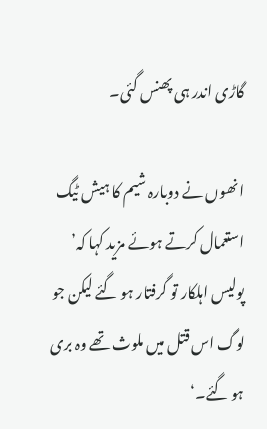گاڑی اندر ہی پھنس گئی۔

انھوں نے دوبارہ شیم کا ہیش ٹیگ استعمال کرتے ہوئے مزید کہا کہ’ پولیس اہلکار تو گرفتار ہو گئے لیکن جو لوگ اس قتل میں ملوث تھے وہ بری ہو گئے۔‘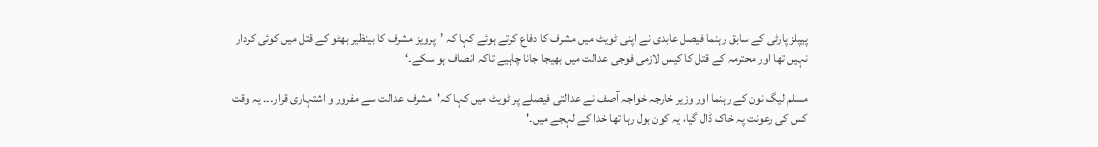پیپلز پارٹی کے سابق رہنما فیصل عابدی نے اپنی ٹویٹ میں مشرف کا دفاع کرتے ہوئے کہا کہ ’پرویز مشرف کا بینظیر بھٹو کے قتل میں کوئی کردار نہیں تھا اور محترمہ کے قتل کا کیس لازمی فوجی عدالت میں بھیجا جانا چاہیے تاکہ انصاف ہو سکے۔‘

مسلم لیگ نون کے رہنما اور وزیر خارجہ خواجہ آصف نے عدالتی فیصلے پر ٹویٹ میں کہا کہ'مشرف عدالت سے مفرور و اشتہاری قرار۔۔۔ یہ وقت کس کی رعونت پہ خاک ڈال گیا، یہ کون بول رہا تھا خدا کے لہجے میں۔'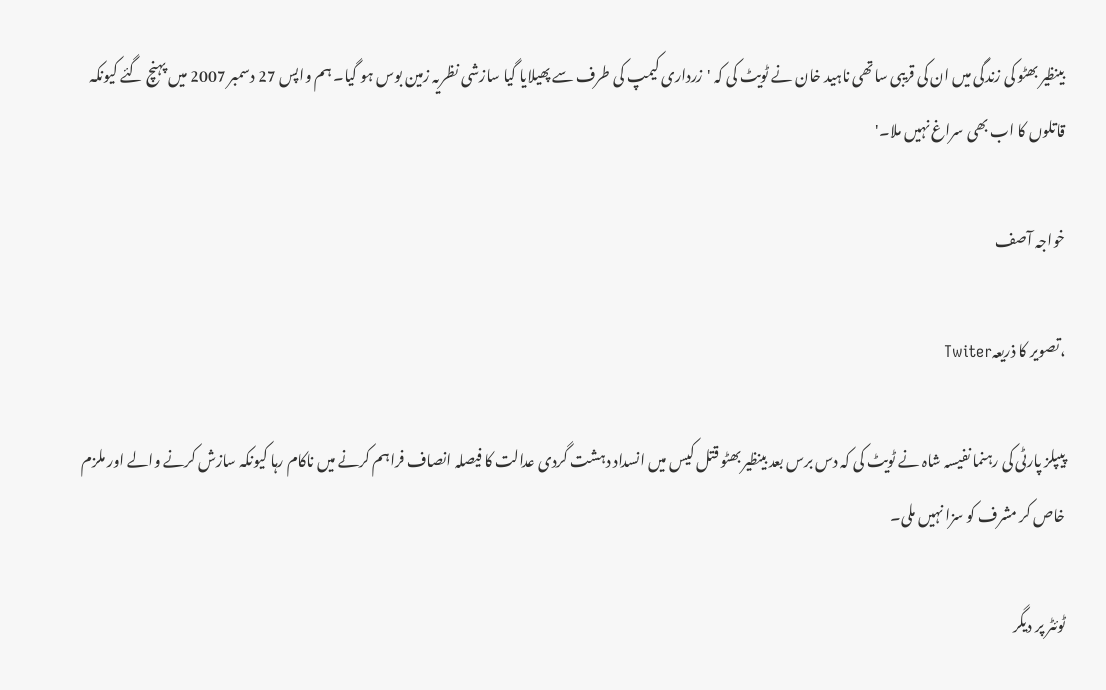بینظیر بھٹو کی زندگی میں ان کی قریبی ساتھی ناہید خان نے ٹویٹ کی کہ 'زرداری کیمپ کی طرف سے پھیلایا گیا سازشی نظریہ زمین بوس ہو گیا۔ ہم واپس 27 دسمبر 2007 میں پہنچ گئے کیونکہ قاتلوں کا اب بھی سراغ نہیں ملا۔'

خواجہ آصف

،تصویر کا ذریعہTwiter

پیپلز پارٹی کی رہنما نفیسہ شاہ نے ٹویٹ کی کہ دس برس بعد بینظیر بھٹو قتل کیس میں انسداد دہشت گردی عدالت کا فیصلہ انصاف فراہم کرنے میں ناکام رہا کیونکہ سازش کرنے والے اور ملزم خاص کر مشرف کو سزا نہیں ملی۔

ٹوئٹر پر دیگر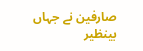صارفین نے جہاں بینظیر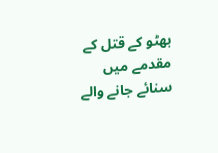بھٹو کے قتل کے مقدمے میں سنائے جانے والے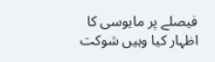فیصلے پر مایوسی کا اظہار کیا وہیں شوکت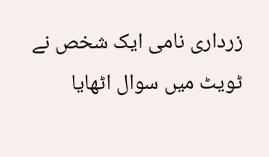زرداری نامی ایک شخص نے ٹویٹ میں سوال اٹھایا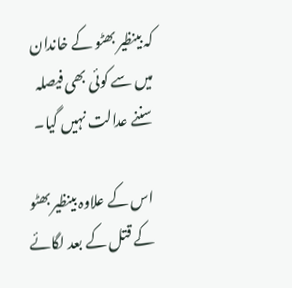کہ بینظیر بھٹو کے خاندان میں سے کوئی بھی فیصلہ سننے عدالت نہیں گیا۔

اس کے علاوہ بینظیر بھٹو کے قتل کے بعد لگائے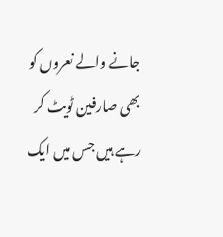جانے والے نعروں کو بھی صارفین ٹویٹ کر رہے ہیں جس میں ایک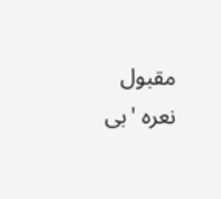مقبول نعرہ 'بی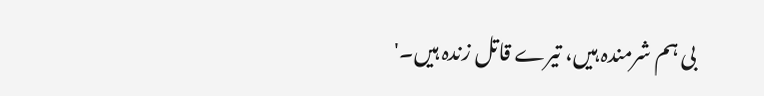بی ہم شرمندہ ہیں، تیرے قاتل زندہ ہیں۔'